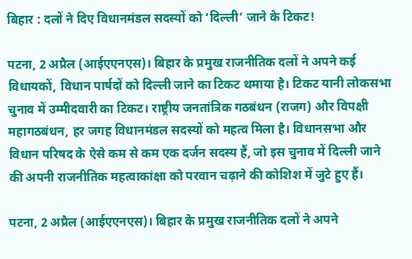बिहार : दलों ने दिए विधानमंडल सदस्यों को ‘दिल्ली’ जाने के टिकट!

पटना, 2 अप्रैल (आईएएनएस)। बिहार के प्रमुख राजनीतिक दलों ने अपने कई विधायकों, विधान पार्षदों को दिल्ली जाने का टिकट थमाया है। टिकट यानी लोकसभा चुनाव में उम्मीदवारी का टिकट। राष्ट्रीय जनतांत्रिक गठबंधन (राजग) और विपक्षी महागठबंधन, हर जगह विधानमंडल सदस्यों को महत्व मिला है। विधानसभा और विधान परिषद के ऐसे कम से कम एक दर्जन सदस्य हैं, जो इस चुनाव में दिल्ली जाने की अपनी राजनीतिक महत्वाकांक्षा को परवान चढ़ाने की कोशिश में जुटे हुए हैं।

पटना, 2 अप्रैल (आईएएनएस)। बिहार के प्रमुख राजनीतिक दलों ने अपने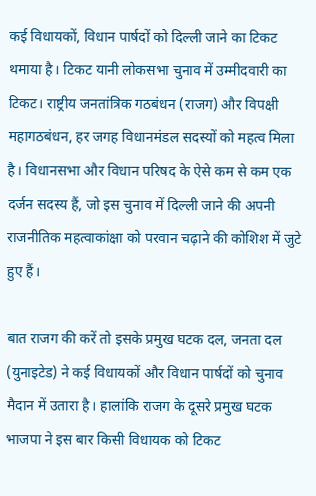कई विधायकों, विधान पार्षदों को दिल्ली जाने का टिकट थमाया है। टिकट यानी लोकसभा चुनाव में उम्मीदवारी का टिकट। राष्ट्रीय जनतांत्रिक गठबंधन (राजग) और विपक्षी महागठबंधन, हर जगह विधानमंडल सदस्यों को महत्व मिला है। विधानसभा और विधान परिषद के ऐसे कम से कम एक दर्जन सदस्य हैं, जो इस चुनाव में दिल्ली जाने की अपनी राजनीतिक महत्वाकांक्षा को परवान चढ़ाने की कोशिश में जुटे हुए हैं।

बात राजग की करें तो इसके प्रमुख घटक दल, जनता दल (युनाइटेड) ने कई विधायकों और विधान पार्षदों को चुनाव मैदान में उतारा है। हालांकि राजग के दूसरे प्रमुख घटक भाजपा ने इस बार किसी विधायक को टिकट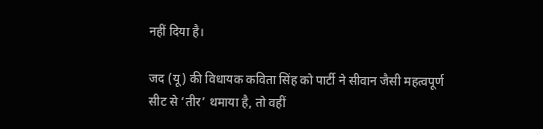नहीं दिया है।

जद (यू) की विधायक कविता सिंह को पार्टी ने सीवान जैसी महत्वपूर्ण सीट से ‘तीर’ थमाया है, तो वहीं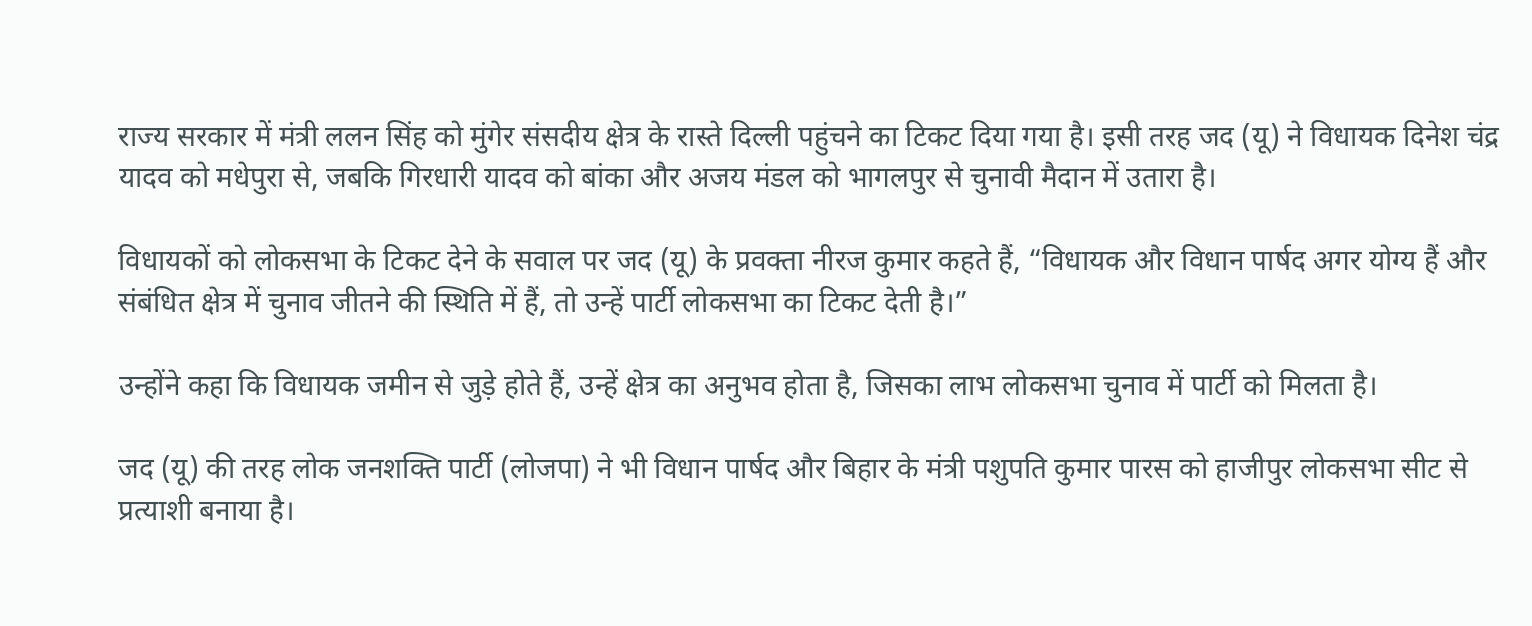राज्य सरकार में मंत्री ललन सिंह को मुंगेर संसदीय क्षेत्र के रास्ते दिल्ली पहुंचने का टिकट दिया गया है। इसी तरह जद (यू) ने विधायक दिनेश चंद्र यादव को मधेपुरा से, जबकि गिरधारी यादव को बांका और अजय मंडल को भागलपुर से चुनावी मैदान में उतारा है।

विधायकों को लोकसभा के टिकट देने के सवाल पर जद (यू) के प्रवक्ता नीरज कुमार कहते हैं, “विधायक और विधान पार्षद अगर योग्य हैं और संबंधित क्षेत्र में चुनाव जीतने की स्थिति में हैं, तो उन्हें पार्टी लोकसभा का टिकट देती है।”

उन्होंने कहा कि विधायक जमीन से जुड़े होते हैं, उन्हें क्षेत्र का अनुभव होता है, जिसका लाभ लोकसभा चुनाव में पार्टी को मिलता है।

जद (यू) की तरह लोक जनशक्ति पार्टी (लोजपा) ने भी विधान पार्षद और बिहार के मंत्री पशुपति कुमार पारस को हाजीपुर लोकसभा सीट से प्रत्याशी बनाया है।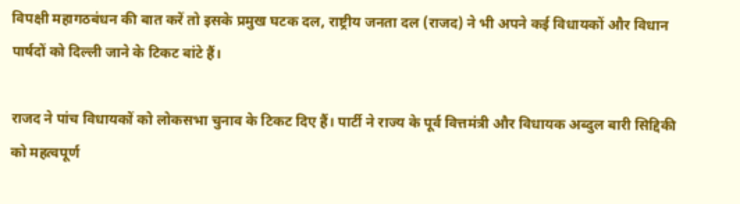विपक्षी महागठबंधन की बात करें तो इसके प्रमुख घटक दल, राष्ट्रीय जनता दल (राजद) ने भी अपने कई विधायकों और विधान पार्षदों को दिल्ली जाने के टिकट बांटे हैं।

राजद ने पांच विधायकों को लोकसभा चुनाव के टिकट दिए हैं। पार्टी ने राज्य के पूर्व वित्तमंत्री और विधायक अब्दुल बारी सिद्दिकी को महत्वपूर्ण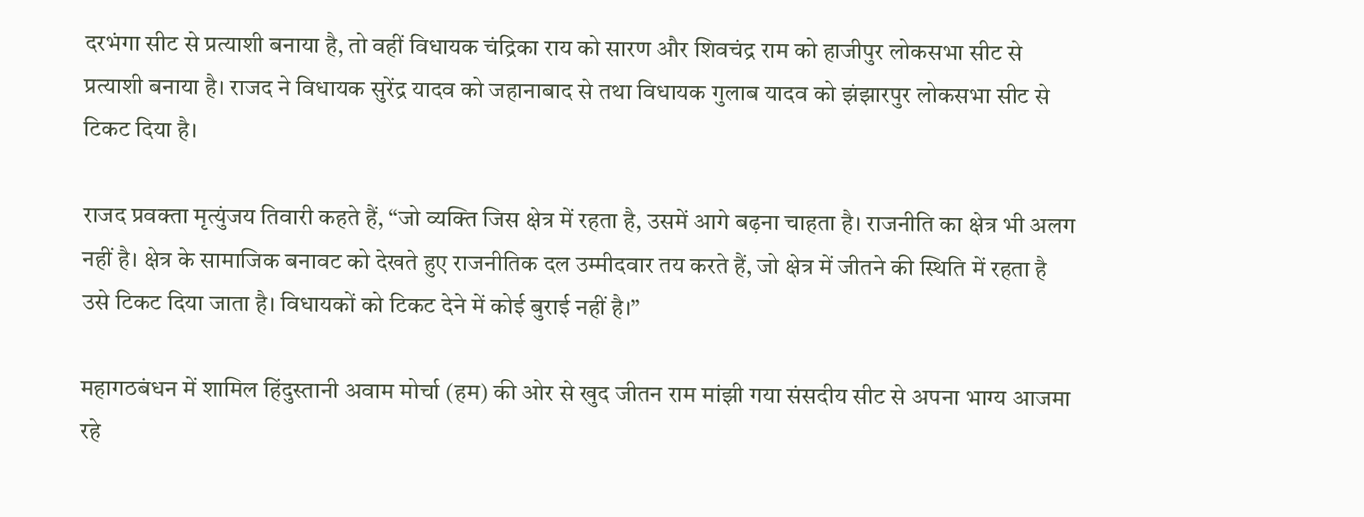दरभंगा सीट से प्रत्याशी बनाया है, तो वहीं विधायक चंद्रिका राय को सारण और शिवचंद्र राम को हाजीपुर लोकसभा सीट से प्रत्याशी बनाया है। राजद ने विधायक सुरेंद्र यादव को जहानाबाद से तथा विधायक गुलाब यादव को झंझारपुर लोकसभा सीट से टिकट दिया है।

राजद प्रवक्ता मृत्युंजय तिवारी कहते हैं, “जो व्यक्ति जिस क्षेत्र में रहता है, उसमें आगे बढ़ना चाहता है। राजनीति का क्षेत्र भी अलग नहीं है। क्षेत्र के सामाजिक बनावट को देखते हुए राजनीतिक दल उम्मीदवार तय करते हैं, जो क्षेत्र में जीतने की स्थिति में रहता है उसे टिकट दिया जाता है। विधायकों को टिकट देने में कोई बुराई नहीं है।”

महागठबंधन में शामिल हिंदुस्तानी अवाम मोर्चा (हम) की ओर से खुद जीतन राम मांझी गया संसदीय सीट से अपना भाग्य आजमा रहे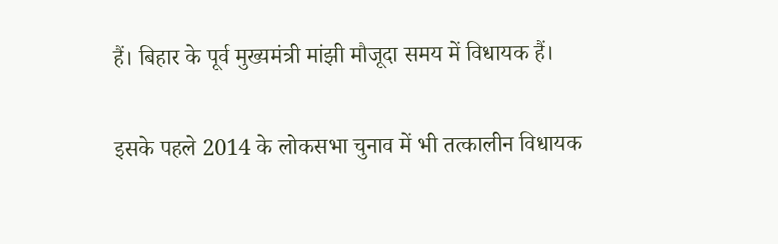हैं। बिहार के पूर्व मुख्यमंत्री मांझी मौजूदा समय में विधायक हैं।

इसके पहले 2014 के लोकसभा चुनाव में भी तत्कालीन विधायक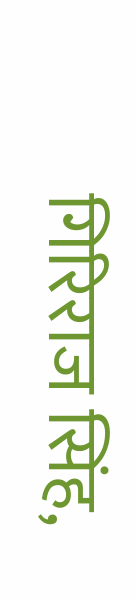गिरिराज सिंह,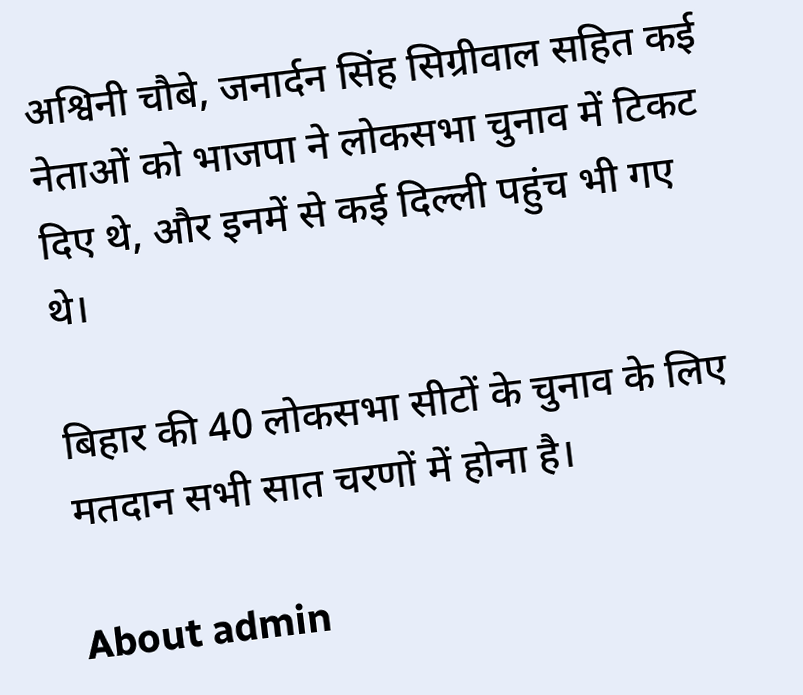अश्विनी चौबे, जनार्दन सिंह सिग्रीवाल सहित कई नेताओं को भाजपा ने लोकसभा चुनाव में टिकट दिए थे, और इनमें से कई दिल्ली पहुंच भी गए थे।

बिहार की 40 लोकसभा सीटों के चुनाव के लिए मतदान सभी सात चरणों में होना है।

About admin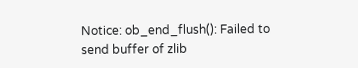Notice: ob_end_flush(): Failed to send buffer of zlib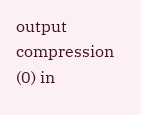output compression (0) in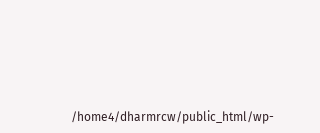/home4/dharmrcw/public_html/wp-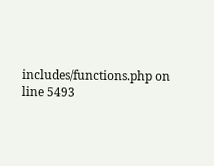includes/functions.php on line 5493